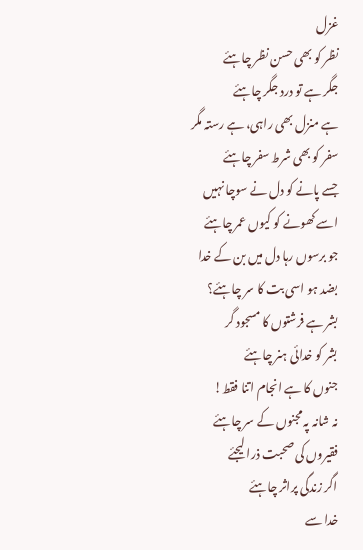غزل
نظر کو بھی حسن نظر چاہئے
جگر ہے تو درد جگر چاہئے
ہے منزل بھی راہی، ہے رستہ مگر
سفر کو بھی شرط سفر چاہئے
جسے پانے کو دل نے سوچا نہیں
اسے کھونے کو کیوں عمر چاہئے
جو برسوں رہا دل میں بن کے خدا
بضد ہو اسی بت کا سر چاہئے؟
بشر ہے فرشتوں کا مسجود گر
بشر کو خدائی ہنر چاہئے
جنوں کا ہے انجام اتنا فقط!
نہ شانہ پہ مجنوں کے سر چاہئے
فقیروں کی صحبت ذرا لیجئے
اگر زندگی پراثر چاہئے
خدا سے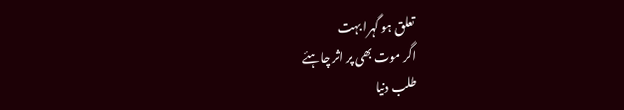تعلق ہو گہرا بہت
اگر موت بھی پر اثر چاہئے
طلب دنیا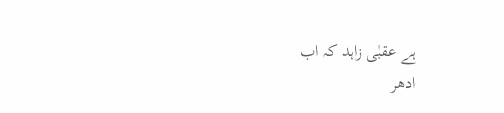ہے عقبٰی زاہد کہ اب
ادھر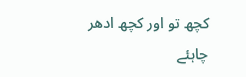کچھ تو اور کچھ ادھر چاہئے